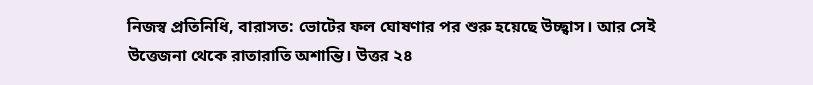নিজস্ব প্রতিনিধি, বারাসত: ভোটের ফল ঘোষণার পর শুরু হয়েছে উচ্ছ্বাস। আর সেই উত্তেজনা থেকে রাতারাতি অশান্তি। উত্তর ২৪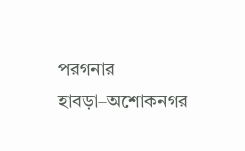পরগনার হাবড়া–অশোকনগর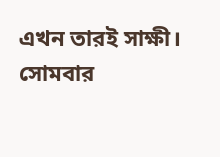এখন তারই সাক্ষী। সোমবার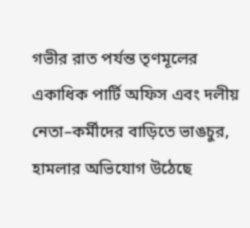গভীর রাত পর্যন্ত তৃণমূলের একাধিক পার্টি অফিস এবং দলীয় নেতা–কর্মীদের বাড়িতে ভাঙচুর, হামলার অভিযোগ উঠেছে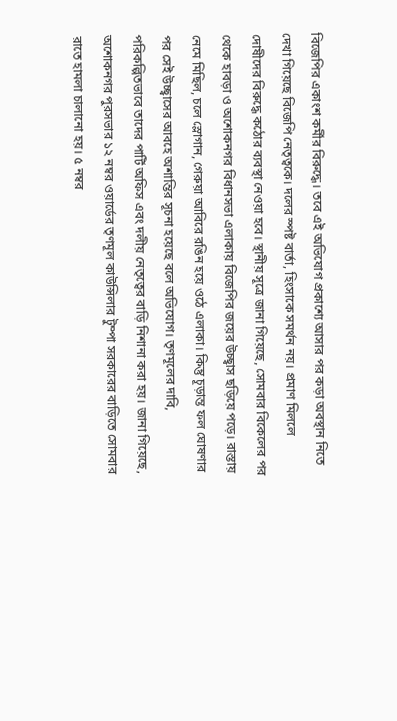বিজেপির একাংশ কর্মীর বিরুদ্ধে। তবে এই অভিযোগ প্রকাশ্যে আসার পর কড়া অবস্থান নিতে দেখা গিয়েছে বিজেপি নেতৃত্বকে। দলের স্পষ্ট বার্তা, হিংসাকে সমর্থন নয়। প্রমাণ মিললে দোষীদের বিরুদ্ধে কঠোর ব্যবস্থা নেওয়া হবে। স্থানীয় সূত্রে জানা গিয়েছে, সোমবার বিকেলের পর থেকে হাবড়া ও অশোকনগর বিধানসভা এলাকায় বিজেপির জয়ের উচ্ছ্বাস ছড়িয়ে পড়ে। রাস্তায় নেমে মিছিল, চলে স্লোগান, গেরুয়া আবিরে রঙিন হয়ে ওঠে এলাকা। কিন্তু চূড়ান্ত ফল ঘোষণার পর সেই উচ্ছ্বাসের আবহে অশান্তির সূচনা হয়েছে বলে অভিযোগ। তৃণমূলের দাবি, পরিকল্পিতভাবে তাদের পার্টি অফিস এবং দলীয় নেতৃত্বের বাড়ি নিশানা করা হয়। জানা গিয়েছে, অশোকনগর পুরসভার ১২ নম্বর ওয়ার্ডের তৃণমূল কাউন্সিলার টুম্পা সরকারের বাড়িতে সোমবার রাতে হামলা চালানো হয়। ৫ নম্বর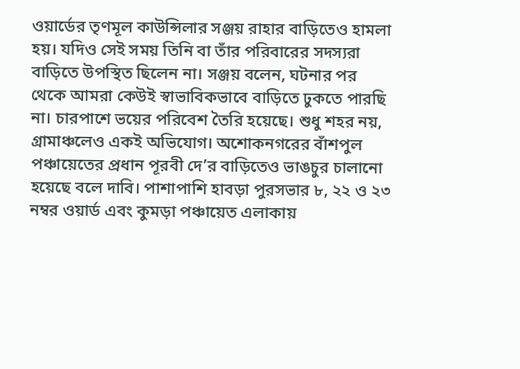ওয়ার্ডের তৃণমূল কাউন্সিলার সঞ্জয় রাহার বাড়িতেও হামলা হয়। যদিও সেই সময় তিনি বা তাঁর পরিবারের সদস্যরা বাড়িতে উপস্থিত ছিলেন না। সঞ্জয় বলেন, ঘটনার পর থেকে আমরা কেউই স্বাভাবিকভাবে বাড়িতে ঢুকতে পারছি না। চারপাশে ভয়ের পরিবেশ তৈরি হয়েছে। শুধু শহর নয়, গ্রামাঞ্চলেও একই অভিযোগ। অশোকনগরের বাঁশপুল পঞ্চায়েতের প্রধান পূরবী দে’র বাড়িতেও ভাঙচুর চালানো হয়েছে বলে দাবি। পাশাপাশি হাবড়া পুরসভার ৮, ২২ ও ২৩ নম্বর ওয়ার্ড এবং কুমড়া পঞ্চায়েত এলাকায়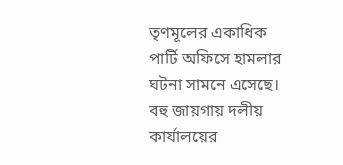তৃণমূলের একাধিক পার্টি অফিসে হামলার ঘটনা সামনে এসেছে। বহু জায়গায় দলীয় কার্যালয়ের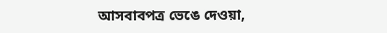আসবাবপত্র ভেঙে দেওয়া,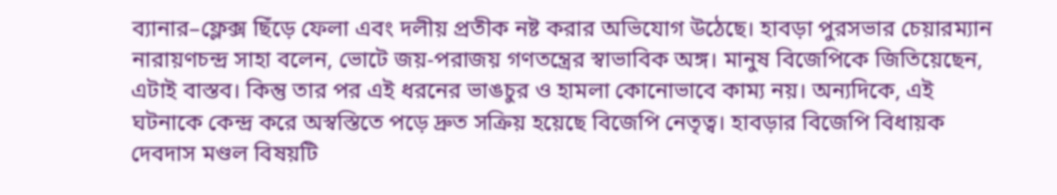ব্যানার–ফ্লেক্স ছিঁড়ে ফেলা এবং দলীয় প্রতীক নষ্ট করার অভিযোগ উঠেছে। হাবড়া পুরসভার চেয়ারম্যান নারায়ণচন্দ্র সাহা বলেন, ভোটে জয়-পরাজয় গণতন্ত্রের স্বাভাবিক অঙ্গ। মানুষ বিজেপিকে জিতিয়েছেন, এটাই বাস্তব। কিন্তু তার পর এই ধরনের ভাঙচুর ও হামলা কোনোভাবে কাম্য নয়। অন্যদিকে, এই ঘটনাকে কেন্দ্র করে অস্বস্তিতে পড়ে দ্রুত সক্রিয় হয়েছে বিজেপি নেতৃত্ব। হাবড়ার বিজেপি বিধায়ক দেবদাস মণ্ডল বিষয়টি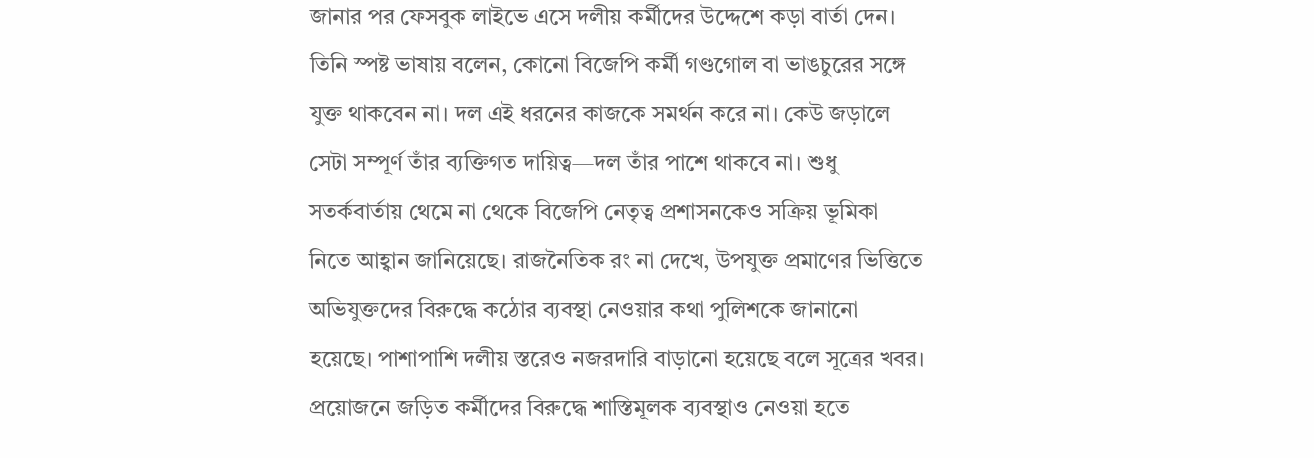জানার পর ফেসবুক লাইভে এসে দলীয় কর্মীদের উদ্দেশে কড়া বার্তা দেন। তিনি স্পষ্ট ভাষায় বলেন, কোনো বিজেপি কর্মী গণ্ডগোল বা ভাঙচুরের সঙ্গে যুক্ত থাকবেন না। দল এই ধরনের কাজকে সমর্থন করে না। কেউ জড়ালে সেটা সম্পূর্ণ তাঁর ব্যক্তিগত দায়িত্ব—দল তাঁর পাশে থাকবে না। শুধু সতর্কবার্তায় থেমে না থেকে বিজেপি নেতৃত্ব প্রশাসনকেও সক্রিয় ভূমিকা নিতে আহ্বান জানিয়েছে। রাজনৈতিক রং না দেখে, উপযুক্ত প্রমাণের ভিত্তিতে অভিযুক্তদের বিরুদ্ধে কঠোর ব্যবস্থা নেওয়ার কথা পুলিশকে জানানো হয়েছে। পাশাপাশি দলীয় স্তরেও নজরদারি বাড়ানো হয়েছে বলে সূত্রের খবর। প্রয়োজনে জড়িত কর্মীদের বিরুদ্ধে শাস্তিমূলক ব্যবস্থাও নেওয়া হতে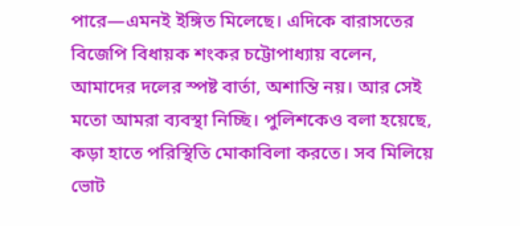পারে—এমনই ইঙ্গিত মিলেছে। এদিকে বারাসতের বিজেপি বিধায়ক শংকর চট্টোপাধ্যায় বলেন, আমাদের দলের স্পষ্ট বার্তা, অশান্তি নয়। আর সেই মতো আমরা ব্যবস্থা নিচ্ছি। পুলিশকেও বলা হয়েছে, কড়া হাতে পরিস্থিতি মোকাবিলা করতে। সব মিলিয়ে ভোট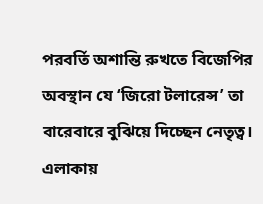পরবর্তি অশান্তি রুখতে বিজেপির অবস্থান যে ‘জিরো টলারেন্স’ তা বারেবারে বুঝিয়ে দিচ্ছেন নেতৃত্ব। এলাকায়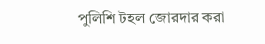পুলিশি টহল জোরদার করা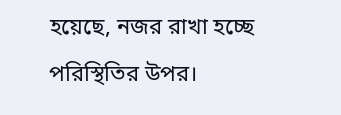হয়েছে, নজর রাখা হচ্ছে পরিস্থিতির উপর।